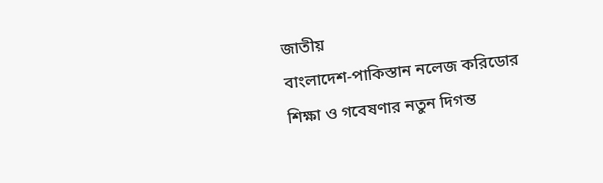জাতীয়
বাংলাদেশ-পাকিস্তান নলেজ করিডোর শিক্ষা ও গবেষণার নতুন দিগন্ত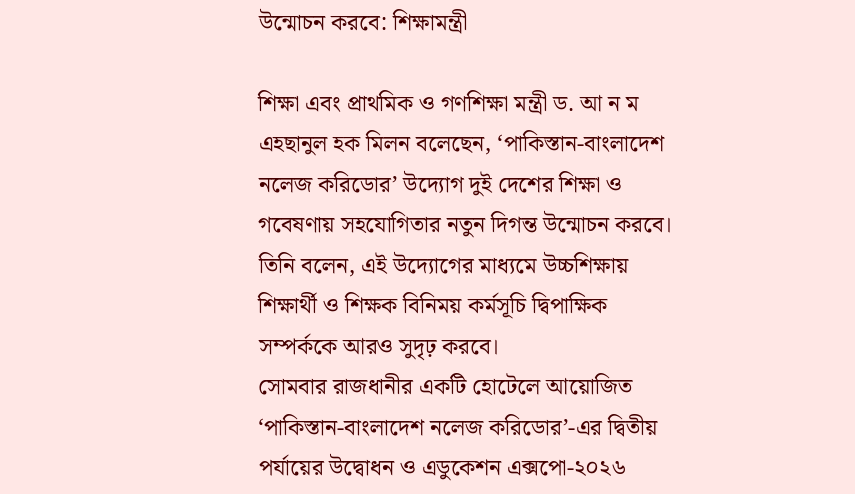উন্মোচন করবে: শিক্ষামন্ত্রী

শিক্ষা এবং প্রাথমিক ও গণশিক্ষা মন্ত্রী ড. আ ন ম এহছানুল হক মিলন বলেছেন, ‘পাকিস্তান-বাংলাদেশ নলেজ করিডোর’ উদ্যোগ দুই দেশের শিক্ষা ও গবেষণায় সহযোগিতার নতুন দিগন্ত উন্মোচন করবে।
তিনি বলেন, এই উদ্যোগের মাধ্যমে উচ্চশিক্ষায় শিক্ষার্থী ও শিক্ষক বিনিময় কর্মসূচি দ্বিপাক্ষিক সম্পর্ককে আরও সুদৃঢ় করবে।
সোমবার রাজধানীর একটি হোটেলে আয়োজিত ‘পাকিস্তান-বাংলাদেশ নলেজ করিডোর’-এর দ্বিতীয় পর্যায়ের উদ্বোধন ও এডুকেশন এক্সপো-২০২৬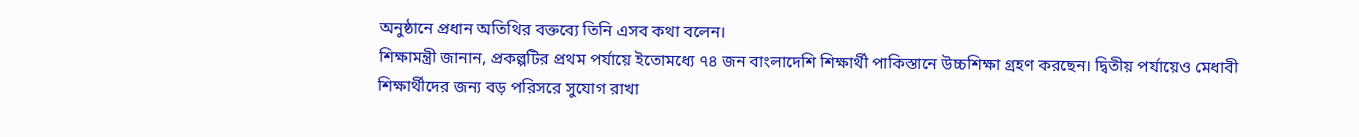অনুষ্ঠানে প্রধান অতিথির বক্তব্যে তিনি এসব কথা বলেন।
শিক্ষামন্ত্রী জানান, প্রকল্পটির প্রথম পর্যায়ে ইতোমধ্যে ৭৪ জন বাংলাদেশি শিক্ষার্থী পাকিস্তানে উচ্চশিক্ষা গ্রহণ করছেন। দ্বিতীয় পর্যায়েও মেধাবী শিক্ষার্থীদের জন্য বড় পরিসরে সুযোগ রাখা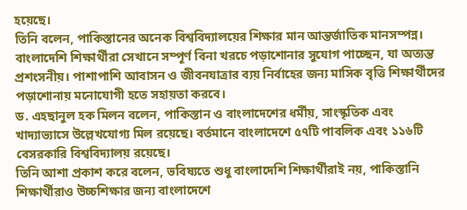হয়েছে।
তিনি বলেন, পাকিস্তানের অনেক বিশ্ববিদ্যালয়ের শিক্ষার মান আন্তর্জাতিক মানসম্পন্ন। বাংলাদেশি শিক্ষার্থীরা সেখানে সম্পূর্ণ বিনা খরচে পড়াশোনার সুযোগ পাচ্ছেন, যা অত্যন্ত প্রশংসনীয়। পাশাপাশি আবাসন ও জীবনযাত্রার ব্যয় নির্বাহের জন্য মাসিক বৃত্তি শিক্ষার্থীদের পড়াশোনায় মনোযোগী হতে সহায়তা করবে।
ড. এহছানুল হক মিলন বলেন, পাকিস্তান ও বাংলাদেশের ধর্মীয়, সাংস্কৃতিক এবং খাদ্যাভ্যাসে উল্লেখযোগ্য মিল রয়েছে। বর্তমানে বাংলাদেশে ৫৭টি পাবলিক এবং ১১৬টি বেসরকারি বিশ্ববিদ্যালয় রয়েছে।
তিনি আশা প্রকাশ করে বলেন, ভবিষ্যতে শুধু বাংলাদেশি শিক্ষার্থীরাই নয়, পাকিস্তানি শিক্ষার্থীরাও উচ্চশিক্ষার জন্য বাংলাদেশে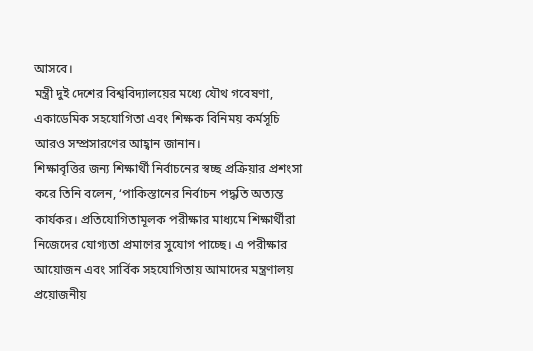আসবে।
মন্ত্রী দুই দেশের বিশ্ববিদ্যালয়ের মধ্যে যৌথ গবেষণা, একাডেমিক সহযোগিতা এবং শিক্ষক বিনিময় কর্মসূচি আরও সম্প্রসারণের আহ্বান জানান।
শিক্ষাবৃত্তির জন্য শিক্ষার্থী নির্বাচনের স্বচ্ছ প্রক্রিয়ার প্রশংসা করে তিনি বলেন, ‘পাকিস্তানের নির্বাচন পদ্ধতি অত্যন্ত কার্যকর। প্রতিযোগিতামূলক পরীক্ষার মাধ্যমে শিক্ষার্থীরা নিজেদের যোগ্যতা প্রমাণের সুযোগ পাচ্ছে। এ পরীক্ষার আয়োজন এবং সার্বিক সহযোগিতায় আমাদের মন্ত্রণালয় প্রয়োজনীয়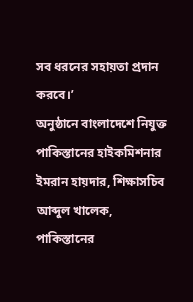সব ধরনের সহায়তা প্রদান করবে।’
অনুষ্ঠানে বাংলাদেশে নিযুক্ত পাকিস্তানের হাইকমিশনার ইমরান হায়দার, শিক্ষাসচিব আব্দুল খালেক, পাকিস্তানের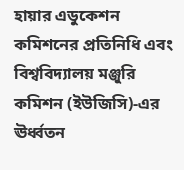হায়ার এডুকেশন কমিশনের প্রতিনিধি এবং বিশ্ববিদ্যালয় মঞ্জুরি কমিশন (ইউজিসি)-এর ঊর্ধ্বতন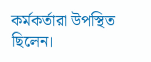কর্মকর্তারা উপস্থিত ছিলেন।